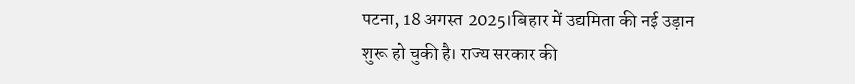पटना, 18 अगस्त 2025।बिहार में उद्यमिता की नई उड़ान शुरू हो चुकी है। राज्य सरकार की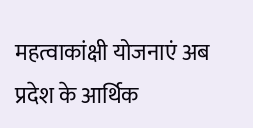महत्वाकांक्षी योजनाएं अब प्रदेश के आर्थिक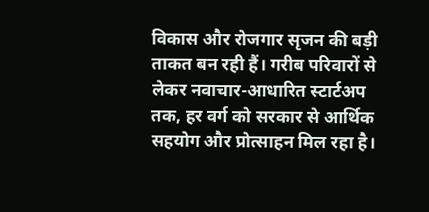विकास और रोजगार सृजन की बड़ी ताकत बन रही हैं। गरीब परिवारों से लेकर नवाचार-आधारित स्टार्टअप तक, हर वर्ग को सरकार से आर्थिक सहयोग और प्रोत्साहन मिल रहा है।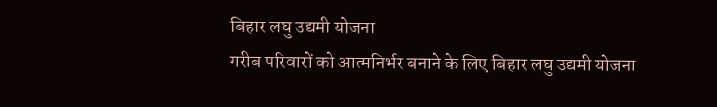बिहार लघु उद्यमी योजना
गरीब परिवारों को आत्मनिर्भर बनाने के लिए बिहार लघु उद्यमी योजना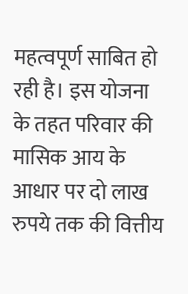महत्वपूर्ण साबित हो रही है। इस योजना के तहत परिवार की मासिक आय के आधार पर दो लाख रुपये तक की वित्तीय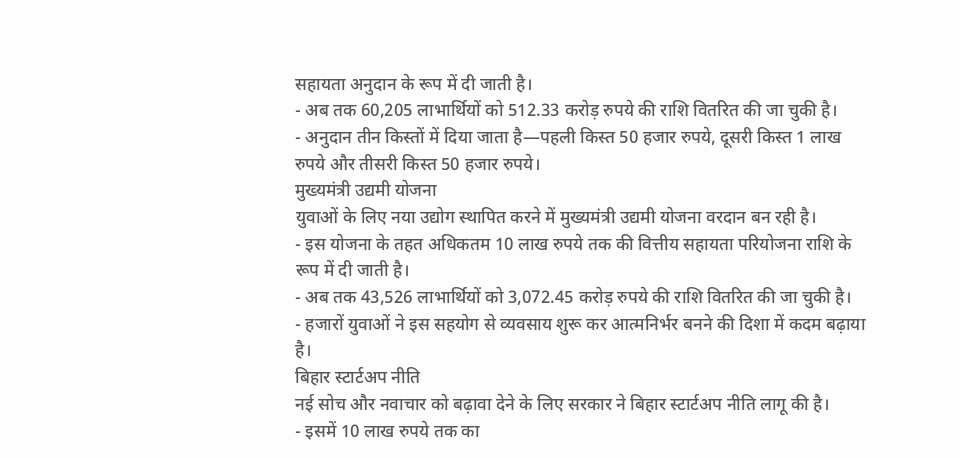सहायता अनुदान के रूप में दी जाती है।
- अब तक 60,205 लाभार्थियों को 512.33 करोड़ रुपये की राशि वितरित की जा चुकी है।
- अनुदान तीन किस्तों में दिया जाता है—पहली किस्त 50 हजार रुपये, दूसरी किस्त 1 लाख रुपये और तीसरी किस्त 50 हजार रुपये।
मुख्यमंत्री उद्यमी योजना
युवाओं के लिए नया उद्योग स्थापित करने में मुख्यमंत्री उद्यमी योजना वरदान बन रही है।
- इस योजना के तहत अधिकतम 10 लाख रुपये तक की वित्तीय सहायता परियोजना राशि के रूप में दी जाती है।
- अब तक 43,526 लाभार्थियों को 3,072.45 करोड़ रुपये की राशि वितरित की जा चुकी है।
- हजारों युवाओं ने इस सहयोग से व्यवसाय शुरू कर आत्मनिर्भर बनने की दिशा में कदम बढ़ाया है।
बिहार स्टार्टअप नीति
नई सोच और नवाचार को बढ़ावा देने के लिए सरकार ने बिहार स्टार्टअप नीति लागू की है।
- इसमें 10 लाख रुपये तक का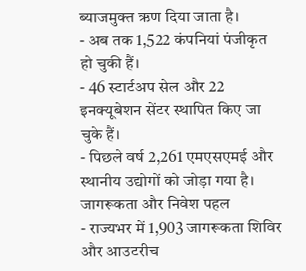ब्याजमुक्त ऋण दिया जाता है।
- अब तक 1,522 कंपनियां पंजीकृत हो चुकी हैं।
- 46 स्टार्टअप सेल और 22 इनक्यूबेशन सेंटर स्थापित किए जा चुके हैं।
- पिछले वर्ष 2,261 एमएसएमई और स्थानीय उद्योगों को जोड़ा गया है।
जागरूकता और निवेश पहल
- राज्यभर में 1,903 जागरूकता शिविर और आउटरीच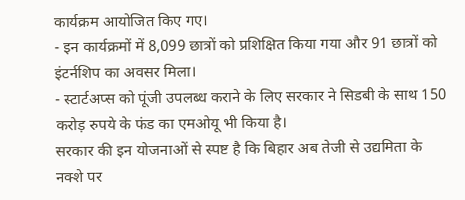कार्यक्रम आयोजित किए गए।
- इन कार्यक्रमों में 8,099 छात्रों को प्रशिक्षित किया गया और 91 छात्रों को इंटर्नशिप का अवसर मिला।
- स्टार्टअप्स को पूंजी उपलब्ध कराने के लिए सरकार ने सिडबी के साथ 150 करोड़ रुपये के फंड का एमओयू भी किया है।
सरकार की इन योजनाओं से स्पष्ट है कि बिहार अब तेजी से उद्यमिता के नक्शे पर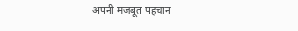अपनी मजबूत पहचान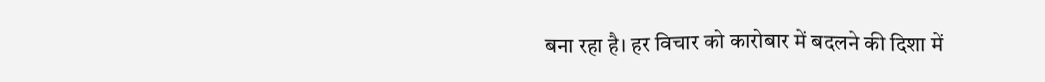बना रहा है। हर विचार को कारोबार में बदलने की दिशा में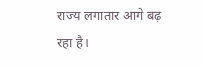राज्य लगातार आगे बढ़ रहा है।